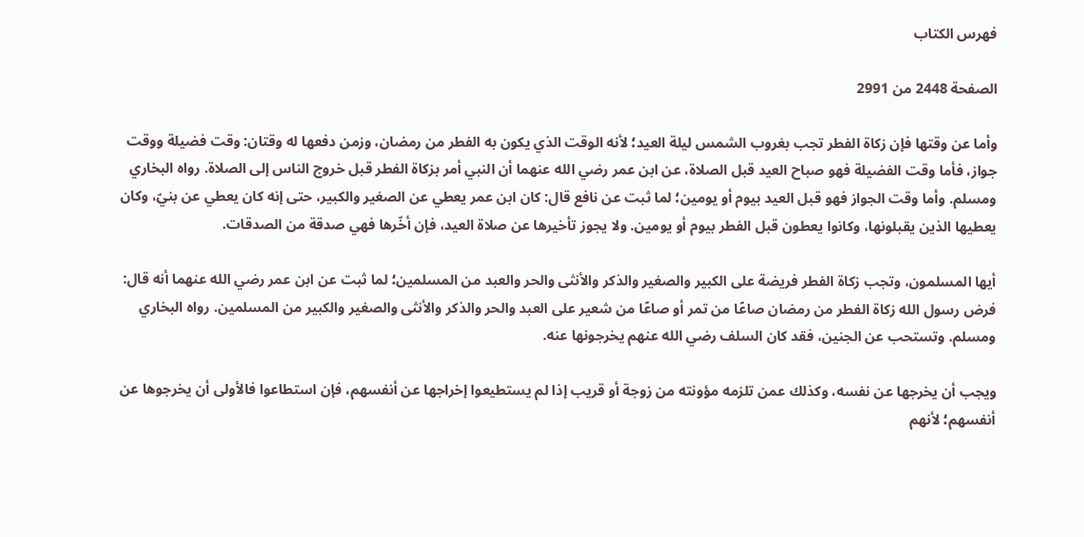فهرس الكتاب

الصفحة 2448 من 2991

وأما عن وقتها فإن زكاة الفطر تجب بغروب الشمس ليلة العيد؛ لأنه الوقت الذي يكون به الفطر من رمضان، وزمن دفعها له وقتان: وقت فضيلة ووقت جواز، فأما وقت الفضيلة فهو صباح العيد قبل الصلاة، عن ابن عمر رضي الله عنهما أن النبي أمر بزكاة الفطر قبل خروج الناس إلى الصلاة. رواه البخاري ومسلم. وأما وقت الجواز فهو قبل العيد بيوم أو يومين؛ لما ثبت عن نافع قال: كان ابن عمر يعطي عن الصغير والكبير، حتى إنه كان يعطي عن بنيّ، وكان يعطيها الذين يقبلونها، وكانوا يعطون قبل الفطر بيوم أو يومين. ولا يجوز تأخيرها عن صلاة العيد، فإن أخّرها فهي صدقة من الصدقات.

أيها المسلمون، وتجب زكاة الفطر فريضة على الكبير والصغير والذكر والأنثى والحر والعبد من المسلمين؛ لما ثبت عن ابن عمر رضي الله عنهما أنه قال: فرض رسول الله زكاة الفطر من رمضان صاعًا من تمر أو صاعًا من شعير على العبد والحر والذكر والأنثى والصغير والكبير من المسلمين. رواه البخاري ومسلم. وتستحب عن الجنين، فقد كان السلف رضي الله عنهم يخرجونها عنه.

ويجب أن يخرجها عن نفسه، وكذلك عمن تلزمه مؤونته من زوجة أو قريب إذا لم يستطيعوا إخراجها عن أنفسهم، فإن استطاعوا فالأولى أن يخرجوها عن أنفسهم؛ لأنهم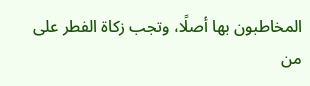المخاطبون بها أصلًا، وتجب زكاة الفطر على من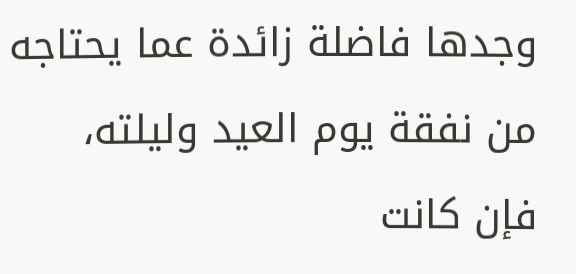وجدها فاضلة زائدة عما يحتاجه من نفقة يوم العيد وليلته، فإن كانت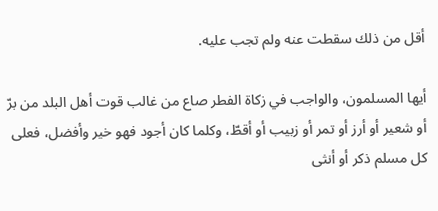أقل من ذلك سقطت عنه ولم تجب عليه.

أيها المسلمون، والواجب في زكاة الفطر صاع من غالب قوت أهل البلد من برّ أو شعير أو أرز أو تمر أو زبيب أو أقطّ، وكلما كان أجود فهو خير وأفضل، فعلى كل مسلم ذكر أو أنثى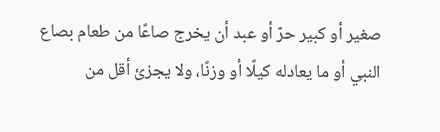صغير أو كبير حرّ أو عبد أن يخرج صاعًا من طعام بصاع النبي أو ما يعادله كيلًا أو وزنًا، ولا يجزئ أقل من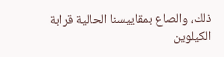ذلك، والصاع بمقاييسنا الحالية قرابة الكيلوين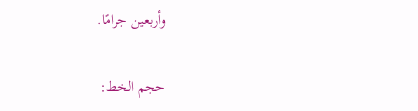وأربعين جرامًا.

حجم الخط: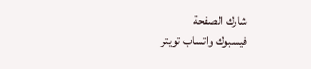شارك الصفحة
فيسبوك واتساب تويتر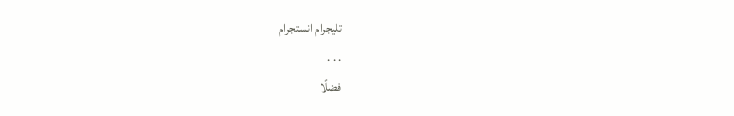تليجرام انستجرام
. . .
فضلًا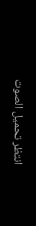انتظر تحميل الصوت